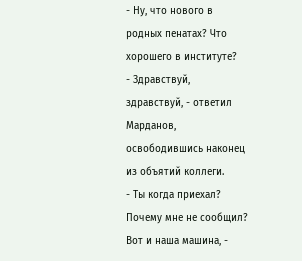- Ну, что нового в родных пенатах? Что хорошего в институте?
- Здравствуй, здравствуй, - ответил Марданов, освободившись наконец из объятий коллеги.
- Ты когда приехал? Почему мне не сообщил? Вот и наша машина, -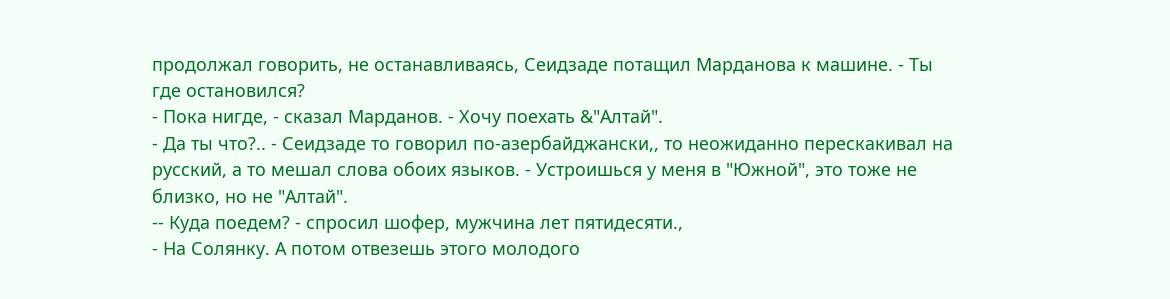продолжал говорить, не останавливаясь, Сеидзаде потащил Марданова к машине. - Ты где остановился?
- Пока нигде, - сказал Марданов. - Хочу поехать &"Алтай".
- Да ты что?.. - Сеидзаде то говорил по-азербайджански,, то неожиданно перескакивал на русский, а то мешал слова обоих языков. - Устроишься у меня в "Южной", это тоже не близко, но не "Алтай".
-- Куда поедем? - спросил шофер, мужчина лет пятидесяти.,
- На Солянку. А потом отвезешь этого молодого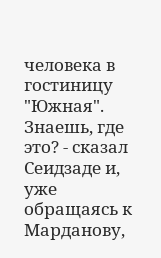человека в гостиницу "Южная". Знаешь, где это? - сказал Сеидзаде и, уже обращаясь к Марданову,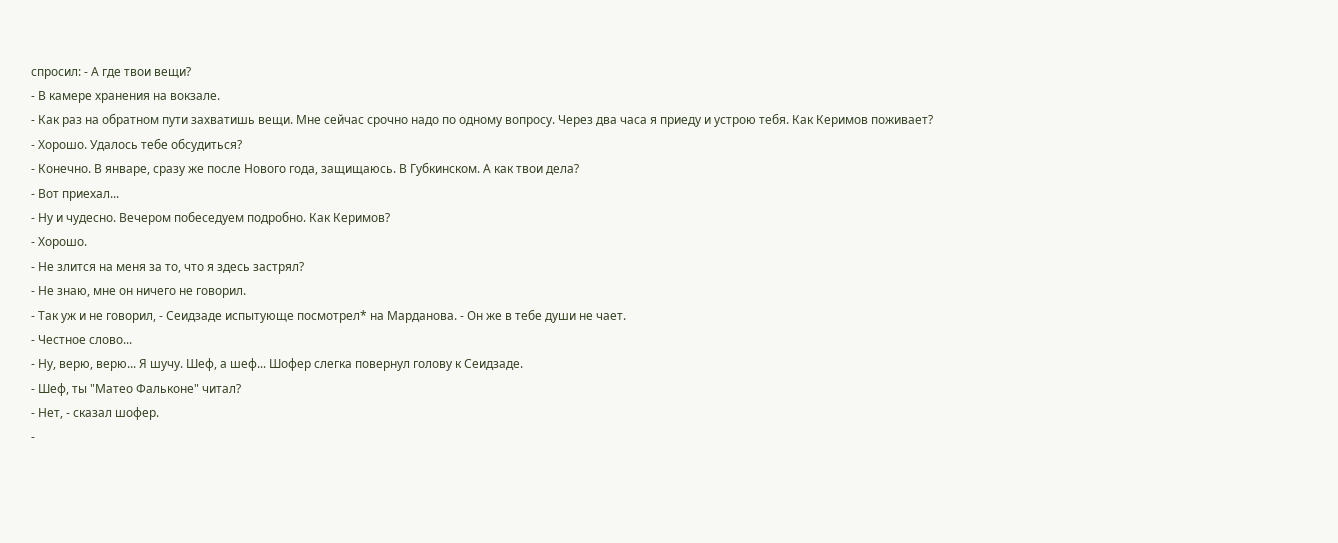спросил: - А где твои вещи?
- В камере хранения на вокзале.
- Как раз на обратном пути захватишь вещи. Мне сейчас срочно надо по одному вопросу. Через два часа я приеду и устрою тебя. Как Керимов поживает?
- Хорошо. Удалось тебе обсудиться?
- Конечно. В январе, сразу же после Нового года, защищаюсь. В Губкинском. А как твои дела?
- Вот приехал...
- Ну и чудесно. Вечером побеседуем подробно. Как Керимов?
- Хорошо.
- Не злится на меня за то, что я здесь застрял?
- Не знаю, мне он ничего не говорил.
- Так уж и не говорил, - Сеидзаде испытующе посмотрел* на Марданова. - Он же в тебе души не чает.
- Честное слово...
- Ну, верю, верю... Я шучу. Шеф, а шеф... Шофер слегка повернул голову к Сеидзаде.
- Шеф, ты "Матео Фальконе" читал?
- Нет, - сказал шофер.
-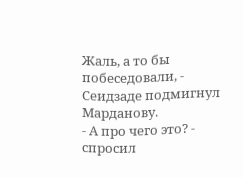Жаль, а то бы побеседовали, - Сеидзаде подмигнул Марданову.
- А про чего это? - спросил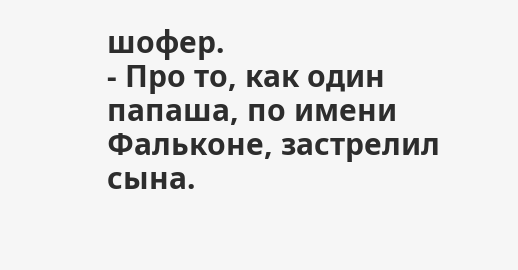шофер.
- Про то, как один папаша, по имени Фальконе, застрелил
сына.